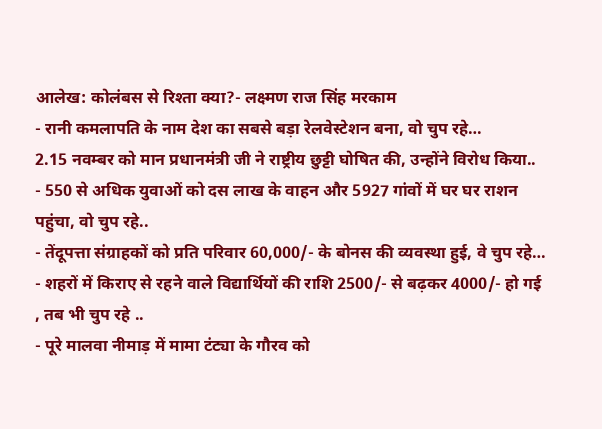आलेख: कोलंबस से रिश्ता क्या?- लक्ष्मण राज सिंह मरकाम
- रानी कमलापति के नाम देश का सबसे बड़ा रेलवेस्टेशन बना, वो चुप रहे…
2.15 नवम्बर को मान प्रधानमंत्री जी ने राष्ट्रीय छुट्टी घोषित की, उन्होंने विरोध किया..
- 550 से अधिक युवाओं को दस लाख के वाहन और 5927 गांवों में घर घर राशन पहुंचा, वो चुप रहे..
- तेंदूपत्ता संग्राहकों को प्रति परिवार 60,000/- के बोनस की व्यवस्था हुई, वे चुप रहे…
- शहरों में किराए से रहने वाले विद्यार्थियों की राशि 2500/- से बढ़कर 4000/- हो गई , तब भी चुप रहे ..
- पूरे मालवा नीमाड़ में मामा टंट्या के गौरव को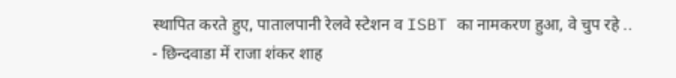स्थापित करते हुए, पातालपानी रेलवे स्टेशन व ISBT का नामकरण हुआ, वे चुप रहे ..
- छिन्दवाडा में राजा शंकर शाह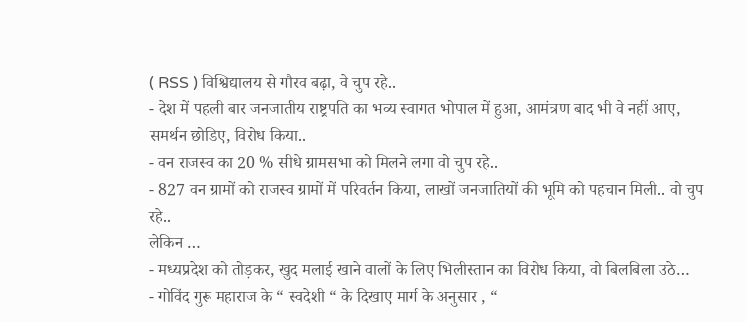( RSS ) विश्विद्यालय से गौरव बढ़ा, वे चुप रहे..
- देश में पहली बार जनजातीय राष्ट्रपति का भव्य स्वागत भोपाल में हुआ, आमंत्रण बाद भी वे नहीं आए, समर्थन छोडिए, विरोध किया..
- वन राजस्व का 20 % सीधे ग्रामसभा को मिलने लगा वो चुप रहे..
- 827 वन ग्रामों को राजस्व ग्रामों में परिवर्तन किया, लाखों जनजातियों की भूमि को पहचान मिली.. वो चुप रहे..
लेकिन …
- मध्यप्रदेश को तोड़कर, खुद मलाई खाने वालों के लिए भिलीस्तान का विरोध किया, वो बिलबिला उठे…
- गोविंद गुरू महाराज के “ स्वदेशी “ के दिखाए मार्ग के अनुसार , “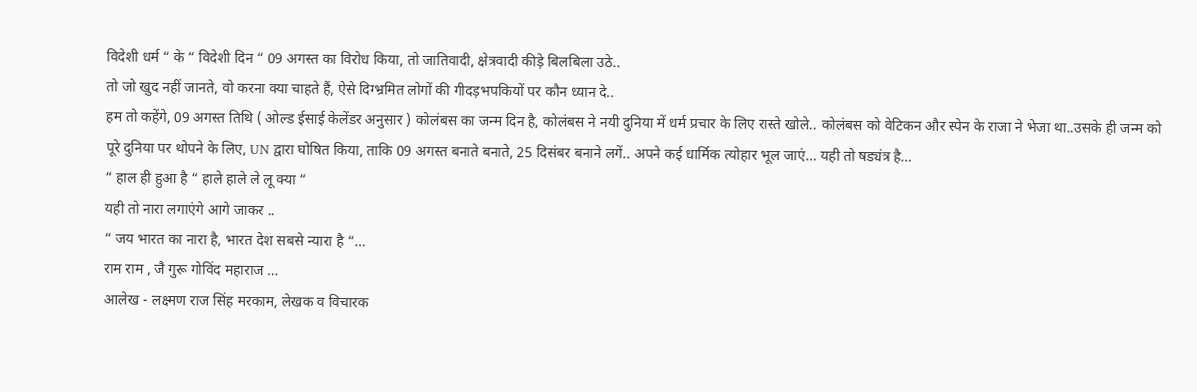विदेशी धर्म “ के “ विदेशी दिन “ 09 अगस्त का विरोध किया, तो जातिवादी, क्षेत्रवादी कीड़े बिलबिला उठे..
तो जो खुद नहीं जानते, वो करना क्या चाहते हैं, ऐसे दिग्भ्रमित लोगों की गीदड़भपकियों पर कौन ध्यान दे..
हम तो कहेंगे, 09 अगस्त तिथि ( ओल्ड ईसाई केलेंडर अनुसार ) कोलंबस का जन्म दिन है, कोलंबस ने नयी दुनिया में धर्म प्रचार के लिए रास्ते खोले.. कोलंबस को वेटिकन और स्पेन के राजा ने भेजा था..उसके ही जन्म को पूरे दुनिया पर थोपने के लिए, UN द्वारा घोषित किया, ताकि 09 अगस्त बनाते बनाते, 25 दिसंबर बनाने लगें.. अपने कई धार्मिक त्योहार भूल जाएं… यही तो षड्यंत्र है…
“ हाल ही हुआ है “ हाले हाले ले लू क्या “
यही तो नारा लगाएंगे आगे जाकर ..
“ जय भारत का नारा है, भारत देश सबसे न्यारा है “…
राम राम , जै गुरू गोविंद महाराज …
आलेख - लक्ष्मण राज सिंह मरकाम, लेखक व विचारक